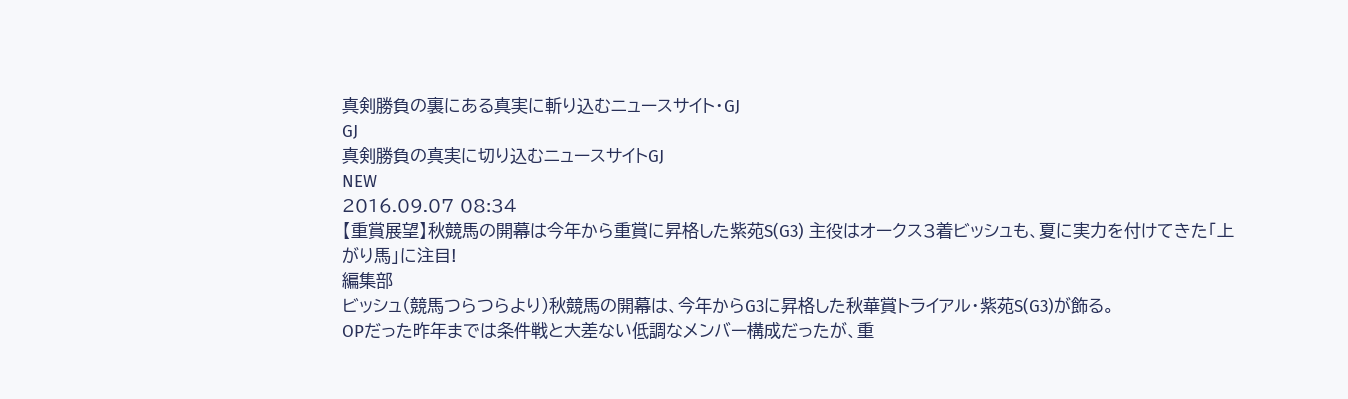真剣勝負の裏にある真実に斬り込むニュースサイト・GJ
GJ
真剣勝負の真実に切り込むニュースサイトGJ
NEW
2016.09.07 08:34
【重賞展望】秋競馬の開幕は今年から重賞に昇格した紫苑S(G3) 主役はオークス3着ビッシュも、夏に実力を付けてきた「上がり馬」に注目!
編集部
ビッシュ(競馬つらつらより)秋競馬の開幕は、今年からG3に昇格した秋華賞トライアル・紫苑S(G3)が飾る。
OPだった昨年までは条件戦と大差ない低調なメンバー構成だったが、重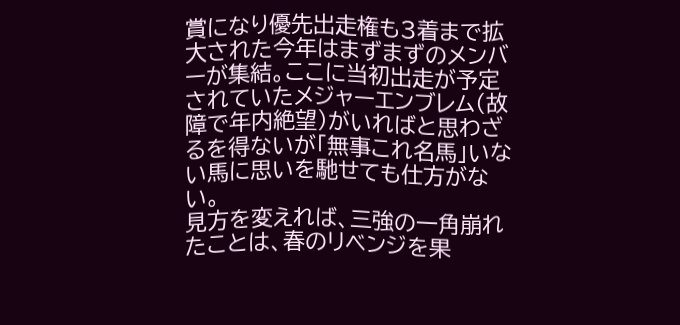賞になり優先出走権も3着まで拡大された今年はまずまずのメンバーが集結。ここに当初出走が予定されていたメジャーエンブレム(故障で年内絶望)がいればと思わざるを得ないが「無事これ名馬」いない馬に思いを馳せても仕方がない。
見方を変えれば、三強の一角崩れたことは、春のリベンジを果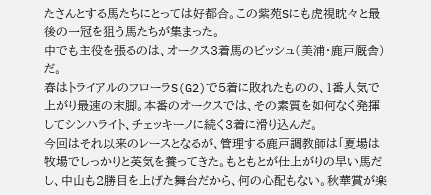たさんとする馬たちにとっては好都合。この紫苑Sにも虎視眈々と最後の一冠を狙う馬たちが集まった。
中でも主役を張るのは、オークス3着馬のビッシュ(美浦・鹿戸厩舎)だ。
春はトライアルのフローラS(G2)で5着に敗れたものの、1番人気で上がり最速の末脚。本番のオークスでは、その素質を如何なく発揮してシンハライト、チェッキーノに続く3着に滑り込んだ。
今回はそれ以来のレースとなるが、管理する鹿戸調教師は「夏場は牧場でしっかりと英気を養ってきた。もともとが仕上がりの早い馬だし、中山も2勝目を上げた舞台だから、何の心配もない。秋華賞が楽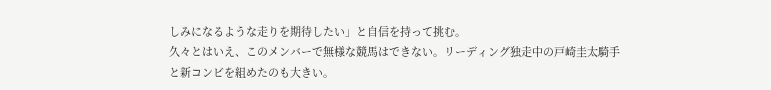しみになるような走りを期待したい」と自信を持って挑む。
久々とはいえ、このメンバーで無様な競馬はできない。リーディング独走中の戸崎圭太騎手と新コンビを組めたのも大きい。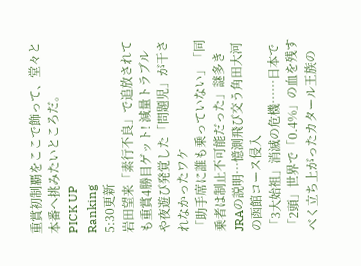重賞初制覇をここで飾って、堂々と本番へ挑みたいところだ。
PICK UP
Ranking
5:30更新
岩田望来「素行不良」で追放されても重賞4勝目ゲット! 減量トラブルや夜遊び発覚した「問題児」が干されなかったワケ
「助手席に誰も乗っていない」「同乗者は制止不可能だった」謎多きJRAの説明…憶測飛び交う角田大河の函館コース侵入
「3大始祖」消滅の危機……日本で「2頭」世界で「0.4%」の血を残すべく立ち上がったカタール王族の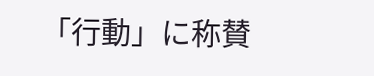「行動」に称賛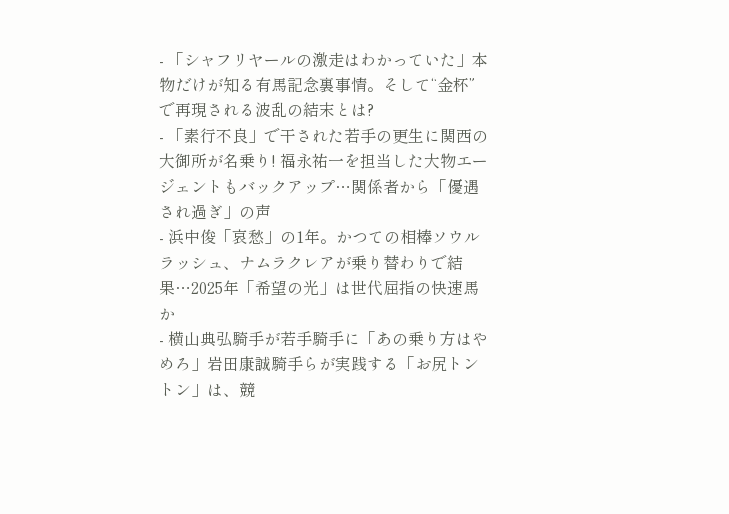- 「シャフリヤールの激走はわかっていた」本物だけが知る有馬記念裏事情。そして“金杯”で再現される波乱の結末とは?
- 「素行不良」で干された若手の更生に関西の大御所が名乗り! 福永祐一を担当した大物エージェントもバックアップ…関係者から「優遇され過ぎ」の声
- 浜中俊「哀愁」の1年。かつての相棒ソウルラッシュ、ナムラクレアが乗り替わりで結果…2025年「希望の光」は世代屈指の快速馬か
- 横山典弘騎手が若手騎手に「あの乗り方はやめろ」岩田康誠騎手らが実践する「お尻トントン」は、競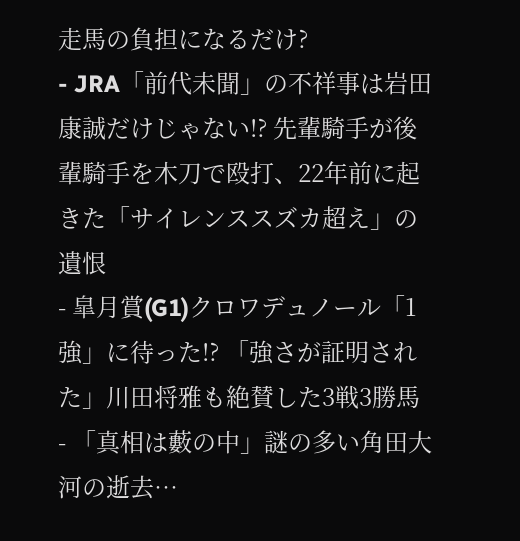走馬の負担になるだけ?
- JRA「前代未聞」の不祥事は岩田康誠だけじゃない!? 先輩騎手が後輩騎手を木刀で殴打、22年前に起きた「サイレンススズカ超え」の遺恨
- 皐月賞(G1)クロワデュノール「1強」に待った!? 「強さが証明された」川田将雅も絶賛した3戦3勝馬
- 「真相は藪の中」謎の多い角田大河の逝去…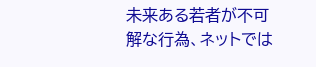未来ある若者が不可解な行為、ネットでは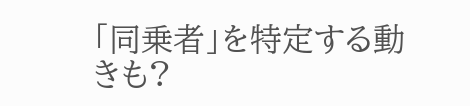「同乗者」を特定する動きも?